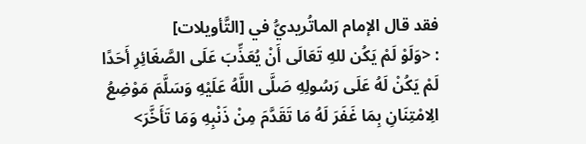فقد قال الإمام الماتُريديُّ في [التَّأويلات]
: <وَلَوْ لَمْ يَكُن للهِ تَعَالَى أَنْ يُعَذِّبَ عَلَى الصَّغَائِرِ أَحَدًا لَمْ يَكُنْ لَهُ عَلَى رَسُولِهِ صَلَّى اللَّهُ عَلَيْهِ وَسَلَّمَ مَوْضِعُ الِامْتِنَانِ بِمَا غَفَرَ لَهُ مَا تَقَدَّمَ مِنْ ذَنْبِهِ وَمَا تَأَخَّرَ>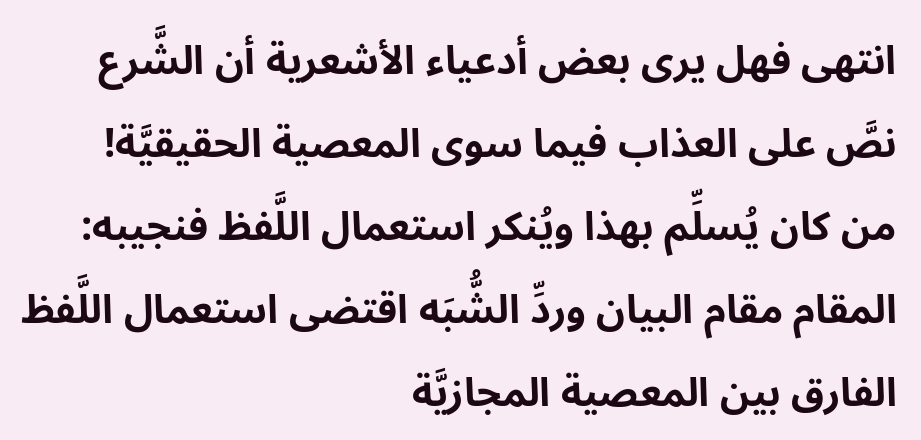انتهى فهل يرى بعض أدعياء الأشعرية أن الشَّرع نصَّ على العذاب فيما سوى المعصية الحقيقيَّة!
من كان يُسلِّم بهذا ويُنكر استعمال اللَّفظ فنجيبه:
المقام مقام البيان وردِّ الشُّبَه اقتضى استعمال اللَّفظ الفارق بين المعصية المجازيَّة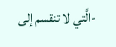-الَّتي لا تنقسم إلى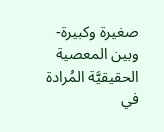صغيرة وكبيرة- وبين المعصية الحقيقيَّة المُرادة في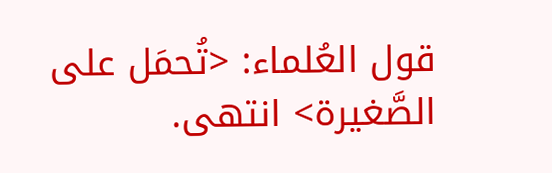قول العُلماء: <تُحمَل على الصَّغيرة> انتهى.